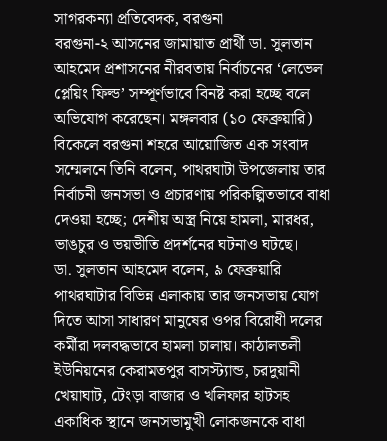সাগরকন্যা প্রতিবেদক, বরগুনা
বরগুনা-২ আসনের জামায়াত প্রার্থী ডা. সুলতান আহমেদ প্রশাসনের নীরবতায় নির্বাচনের ‘লেভেল প্লেয়িং ফিল্ড’ সম্পূর্ণভাবে বিনষ্ট করা হচ্ছে বলে অভিযোগ করেছেন। মঙ্গলবার (১০ ফেব্রুয়ারি) বিকেলে বরগুনা শহরে আয়োজিত এক সংবাদ সম্মেলনে তিনি বলেন, পাথরঘাটা উপজেলায় তার নির্বাচনী জনসভা ও প্রচারণায় পরিকল্পিতভাবে বাধা দেওয়া হচ্ছে; দেশীয় অস্ত্র নিয়ে হামলা, মারধর, ভাঙচুর ও ভয়ভীতি প্রদর্শনের ঘটনাও ঘটছে।
ডা. সুলতান আহমেদ বলেন, ৯ ফেব্রুয়ারি পাথরঘাটার বিভিন্ন এলাকায় তার জনসভায় যোগ দিতে আসা সাধারণ মানুষের ওপর বিরোধী দলের কর্মীরা দলবদ্ধভাবে হামলা চালায়। কাঠালতলী ইউনিয়নের কেরামতপুর বাসস্ট্যান্ড, চরদুয়ানী খেয়াঘাট, টেংড়া বাজার ও খলিফার হাটসহ একাধিক স্থানে জনসভামুখী লোকজনকে বাধা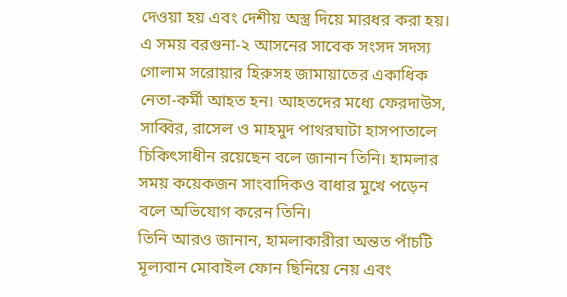দেওয়া হয় এবং দেশীয় অস্ত্র দিয়ে মারধর করা হয়। এ সময় বরগুনা-২ আসনের সাবেক সংসদ সদস্য গোলাম সরোয়ার হিরুসহ জামায়াতের একাধিক নেতা-কর্মী আহত হন। আহতদের মধ্যে ফেরদাউস, সাব্বির, রাসেল ও মাহমুদ পাথরঘাটা হাসপাতালে চিকিৎসাধীন রয়েছেন বলে জানান তিনি। হামলার সময় কয়েকজন সাংবাদিকও বাধার মুখে পড়েন বলে অভিযোগ করেন তিনি।
তিনি আরও জানান, হামলাকারীরা অন্তত পাঁচটি মূল্যবান মোবাইল ফোন ছিনিয়ে নেয় এবং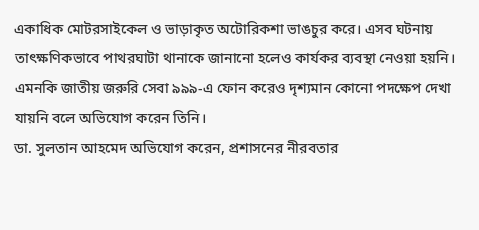একাধিক মোটরসাইকেল ও ভাড়াকৃত অটোরিকশা ভাঙচুর করে। এসব ঘটনায় তাৎক্ষণিকভাবে পাথরঘাটা থানাকে জানানো হলেও কার্যকর ব্যবস্থা নেওয়া হয়নি। এমনকি জাতীয় জরুরি সেবা ৯৯৯-এ ফোন করেও দৃশ্যমান কোনো পদক্ষেপ দেখা যায়নি বলে অভিযোগ করেন তিনি।
ডা. সুলতান আহমেদ অভিযোগ করেন, প্রশাসনের নীরবতার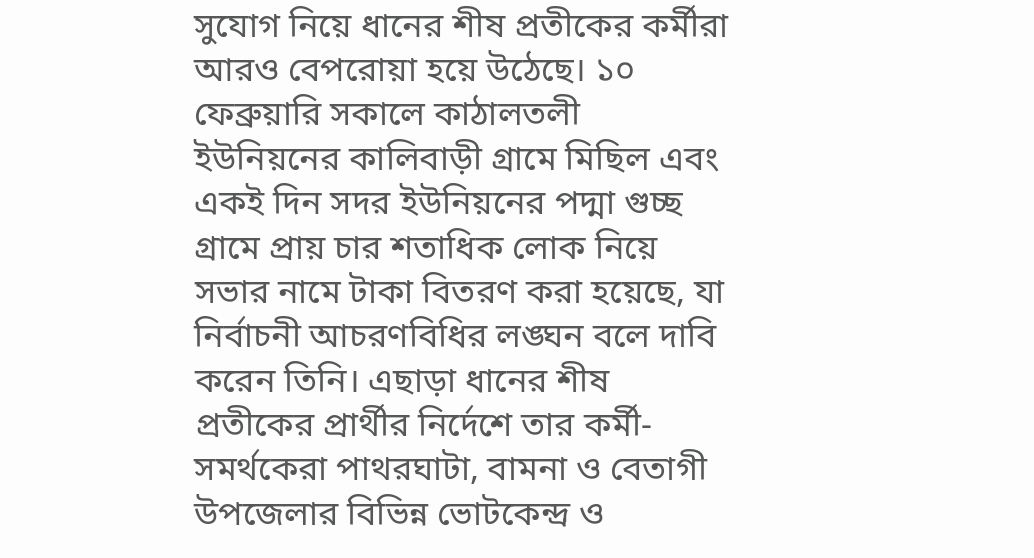সুযোগ নিয়ে ধানের শীষ প্রতীকের কর্মীরা আরও বেপরোয়া হয়ে উঠেছে। ১০ ফেব্রুয়ারি সকালে কাঠালতলী ইউনিয়নের কালিবাড়ী গ্রামে মিছিল এবং একই দিন সদর ইউনিয়নের পদ্মা গুচ্ছ গ্রামে প্রায় চার শতাধিক লোক নিয়ে সভার নামে টাকা বিতরণ করা হয়েছে, যা নির্বাচনী আচরণবিধির লঙ্ঘন বলে দাবি করেন তিনি। এছাড়া ধানের শীষ প্রতীকের প্রার্থীর নির্দেশে তার কর্মী-সমর্থকেরা পাথরঘাটা, বামনা ও বেতাগী উপজেলার বিভিন্ন ভোটকেন্দ্র ও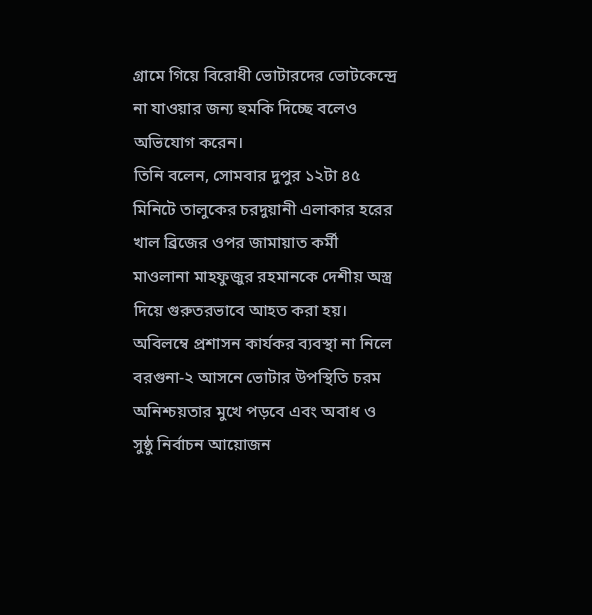গ্রামে গিয়ে বিরোধী ভোটারদের ভোটকেন্দ্রে না যাওয়ার জন্য হুমকি দিচ্ছে বলেও অভিযোগ করেন।
তিনি বলেন, সোমবার দুপুর ১২টা ৪৫ মিনিটে তালুকের চরদুয়ানী এলাকার হরের খাল ব্রিজের ওপর জামায়াত কর্মী মাওলানা মাহফুজুর রহমানকে দেশীয় অস্ত্র দিয়ে গুরুতরভাবে আহত করা হয়।
অবিলম্বে প্রশাসন কার্যকর ব্যবস্থা না নিলে বরগুনা-২ আসনে ভোটার উপস্থিতি চরম অনিশ্চয়তার মুখে পড়বে এবং অবাধ ও সুষ্ঠু নির্বাচন আয়োজন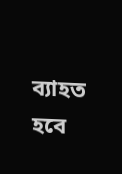ব্যাহত হবে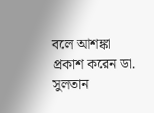বলে আশঙ্কা প্রকাশ করেন ডা. সুলতান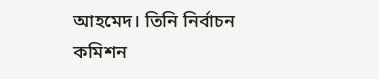আহমেদ। তিনি নির্বাচন কমিশন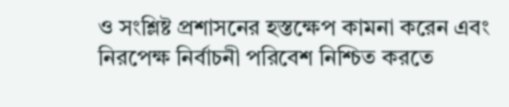ও সংশ্লিষ্ট প্রশাসনের হস্তক্ষেপ কামনা করেন এবং নিরপেক্ষ নির্বাচনী পরিবেশ নিশ্চিত করতে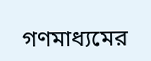গণমাধ্যমের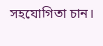সহযোগিতা চান।